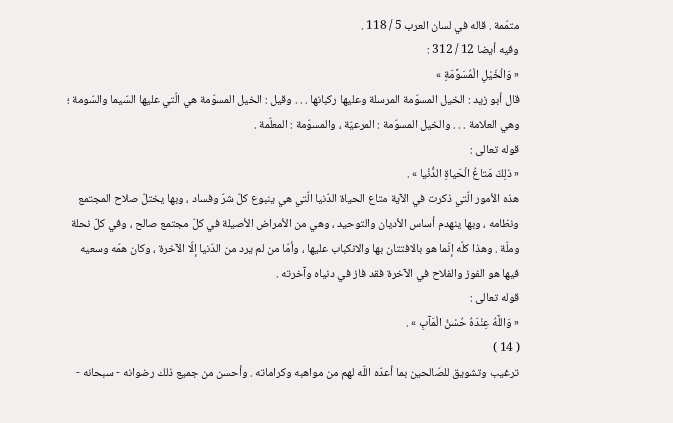متمّمة . قاله في لسان العرب 5 / 118 .
وفيه أيضا 12 / 312 :
« وَالْخَيْلِ الْمُسَوَّمَةِ »
قال أبو زيد : الخيل المسوّمة المرسلة وعليها ركبانها . . . وقيل : الخيل المسوّمة هي الّتي عليها السّيما والسّومة ؛ وهي العلامة . . . والخيل المسوّمة : المرعيّة ، والمسوّمة : المعلّمة .
قوله تعالى :
« ذلِكَ مَتاعُ الْحَياةِ الدُّنْيا » .
هذه الأمور الّتي ذكرت في الآية متاع الحياة الدّنيا الّتي هي ينبوع كلّ شرّ وفساد ، وبها يختلّ صلاح المجتمع ونظامه ، وبها ينهدم أساس الأديان والتوحيد ، وهي من الأمراض الأصيلة في كلّ مجتمع صالح ، وفي كلّ نحلة وملّة . وهذا كلّه إنّما هو بالافتتان بها والانكباب عليها ، وأمّا من لم يرد من الدّنيا إلّا الآخرة ، وكان همّه وسعيه فيها هو الفوز والفلاح في الآخرة فقد فاز في دنياه وآخرته .
قوله تعالى :
« وَاللَّهُ عِنْدَهُ حُسْنُ الْمَآبِ » .
( 14 )
ترغيب وتشويق للصّالحين بما أعدّه اللّه لهم من مواهبه وكراماته . وأحسن من جميع ذلك رضوانه - سبحانه -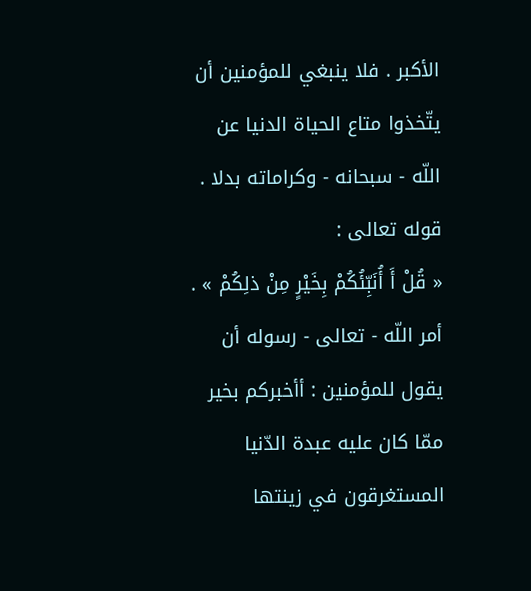الأكبر . فلا ينبغي للمؤمنين أن يتّخذوا متاع الحياة الدنيا عن اللّه - سبحانه - وكراماته بدلا .
قوله تعالى :
« قُلْ أَ أُنَبِّئُكُمْ بِخَيْرٍ مِنْ ذلِكُمْ » .
أمر اللّه - تعالى - رسوله أن يقول للمؤمنين : أأخبركم بخير ممّا كان عليه عبدة الدّنيا المستغرقون في زينتها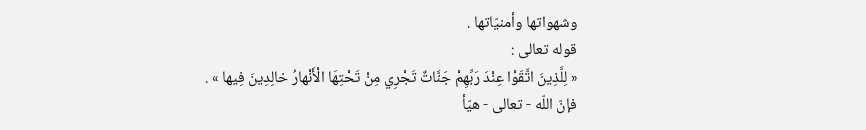وشهواتها وأمنيّاتها .
قوله تعالى :
« لِلَّذِينَ اتَّقَوْا عِنْدَ رَبِّهِمْ جَنَّاتٌ تَجْرِي مِنْ تَحْتِهَا الْأَنْهارُ خالِدِينَ فِيها » .
فإنّ اللّه - تعالى - هيّأ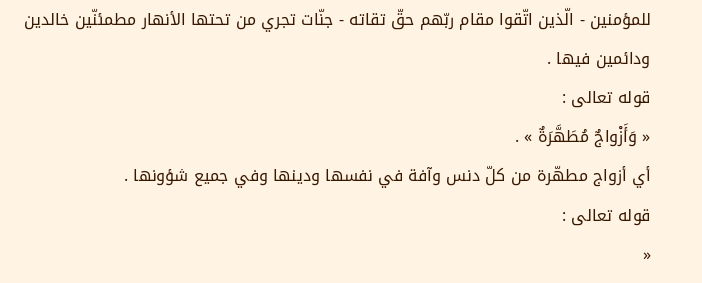للمؤمنين - الّذين اتّقوا مقام ربّهم حقّ تقاته - جنّات تجري من تحتها الأنهار مطمئنّين خالدين ودائمين فيها .
قوله تعالى :
« وَأَزْواجٌ مُطَهَّرَةٌ » .
أي أزواج مطهّرة من كلّ دنس وآفة في نفسها ودينها وفي جميع شؤونها .
قوله تعالى :
«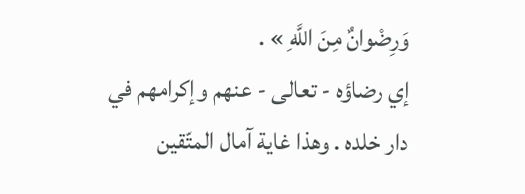وَرِضْوانٌ مِنَ اللَّهِ » .
إي رضاؤه - تعالى - عنهم وإكرامهم في دار خلده . وهذا غاية آمال المتّقين